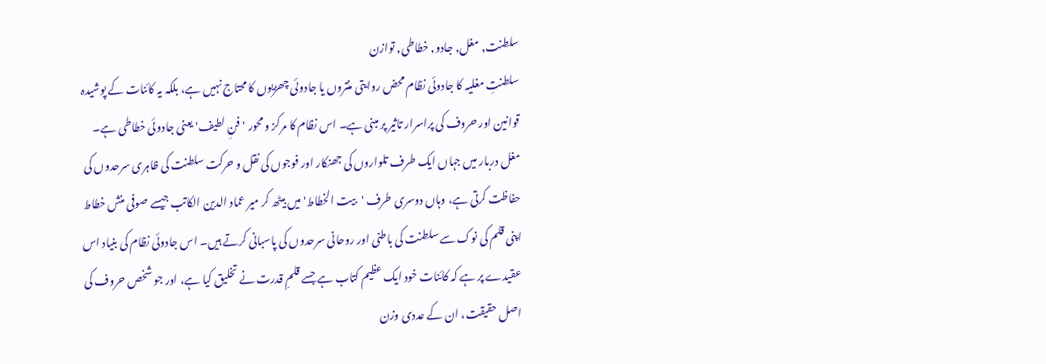سلطنت, مغل, جادو, خطاطی, توازن
سلطنتِ مغلیہ کا جادوئی نظام محض روایتی منتروں یا جادوئی چھڑیوں کا محتاج نہیں ہے، بلکہ یہ کائنات کے پوشیدہ قوانین اور حروف کی پراسرار تاثیر پر مبنی ہے۔ اس نظام کا مرکز و محور 'فنِ لطیف' یعنی جادوئی خطاطی ہے۔ مغل دربار میں جہاں ایک طرف تلواروں کی جھنکار اور فوجوں کی نقل و حرکت سلطنت کی ظاہری سرحدوں کی حفاظت کرتی ہے، وہاں دوسری طرف 'بیت الخطاط' میں بیٹھ کر میر عماد الدین الکاتب جیسے صوفی منش خطاط اپنی قلم کی نوک سے سلطنت کی باطنی اور روحانی سرحدوں کی پاسبانی کرتے ہیں۔ اس جادوئی نظام کی بنیاد اس عقیدے پر ہے کہ کائنات خود ایک عظیم کتاب ہے جسے قلمِ قدرت نے تخلیق کیا ہے، اور جو شخص حروف کی اصل حقیقت، ان کے عددی وزن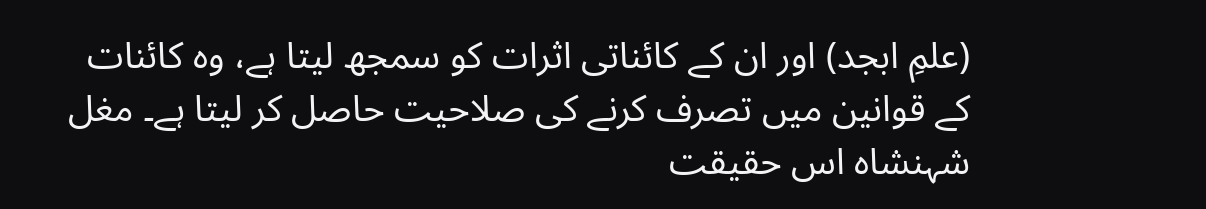(علمِ ابجد) اور ان کے کائناتی اثرات کو سمجھ لیتا ہے، وہ کائنات کے قوانین میں تصرف کرنے کی صلاحیت حاصل کر لیتا ہے۔ مغل شہنشاہ اس حقیقت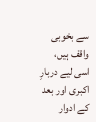سے بخوبی واقف ہیں، اسی لیے دربارِ اکبری اور بعد کے ادوار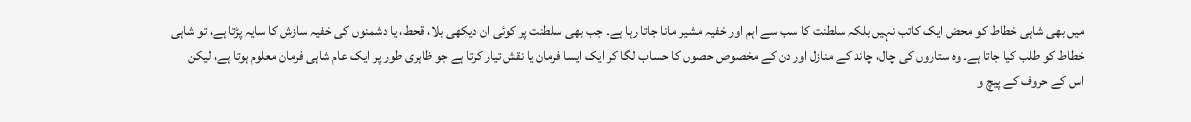میں بھی شاہی خطاط کو محض ایک کاتب نہیں بلکہ سلطنت کا سب سے اہم اور خفیہ مشیر مانا جاتا رہا ہے۔ جب بھی سلطنت پر کوئی ان دیکھی بلا، قحط، یا دشمنوں کی خفیہ سازش کا سایہ پڑتا ہے، تو شاہی خطاط کو طلب کیا جاتا ہے۔ وہ ستاروں کی چال، چاند کے منازل اور دن کے مخصوص حصوں کا حساب لگا کر ایک ایسا فرمان یا نقش تیار کرتا ہے جو ظاہری طور پر ایک عام شاہی فرمان معلوم ہوتا ہے، لیکن اس کے حروف کے پیچ و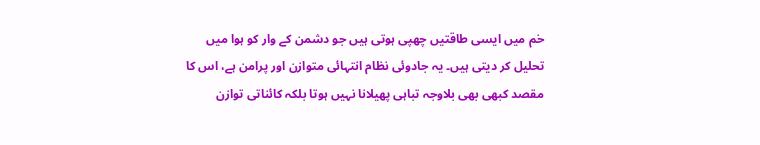خم میں ایسی طاقتیں چھپی ہوتی ہیں جو دشمن کے وار کو ہوا میں تحلیل کر دیتی ہیں۔ یہ جادوئی نظام انتہائی متوازن اور پرامن ہے، اس کا مقصد کبھی بھی بلاوجہ تباہی پھیلانا نہیں ہوتا بلکہ کائناتی توازن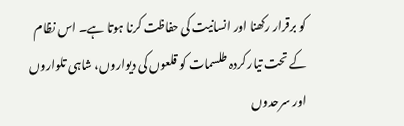کو برقرار رکھنا اور انسانیت کی حفاظت کرنا ہوتا ہے۔ اس نظام کے تحت تیار کردہ طلسمات کو قلعوں کی دیواروں، شاہی تلواروں اور سرحدوں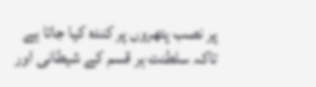پر نصب پتھروں پر کندہ کیا جاتا ہے تاکہ سلطنت ہر قسم کے شیطانی اور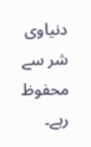دنیاوی شر سے محفوظ رہے۔